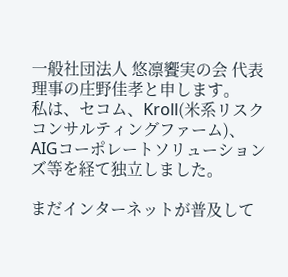一般社団法人 悠凛饗実の会 代表理事の庄野佳孝と申します。
私は、セコム、Kroll(米系リスクコンサルティングファーム)、AIGコーポレートソリューションズ等を経て独立しました。

まだインターネットが普及して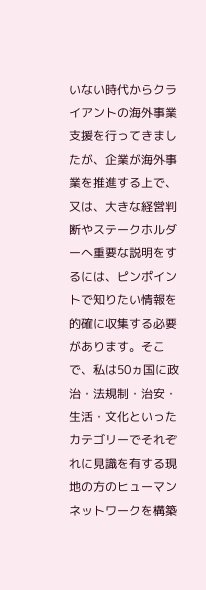いない時代からクライアントの海外事業支援を行ってきましたが、企業が海外事業を推進する上で、又は、大きな経営判断やステークホルダーへ重要な説明をするには、ピンポイントで知りたい情報を的確に収集する必要があります。そこで、私は50ヵ国に政治・法規制・治安・生活・文化といったカテゴリーでそれぞれに見識を有する現地の方のヒューマンネットワークを構築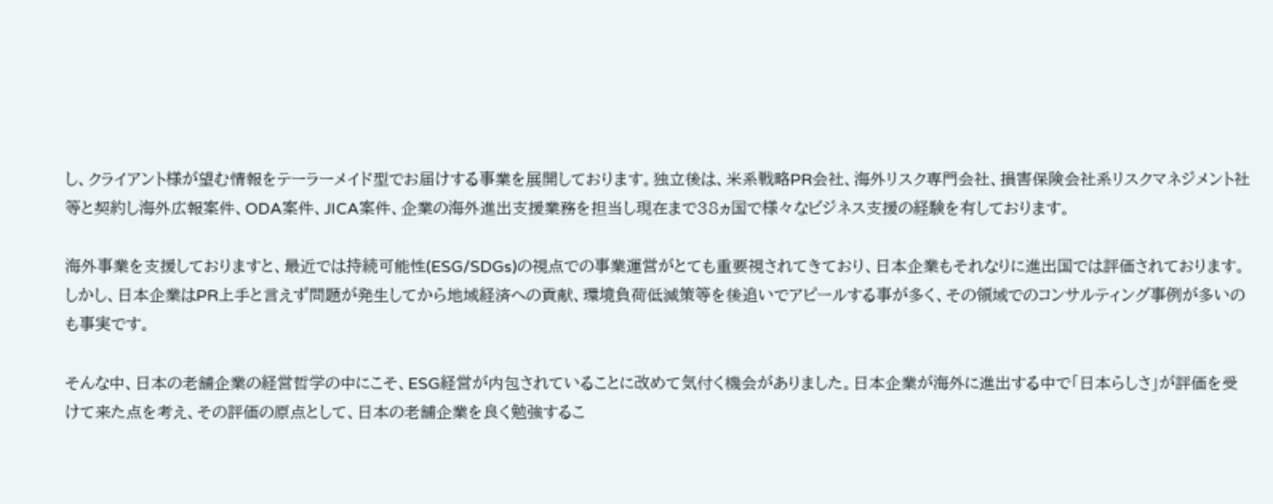し、クライアント様が望む情報をテーラーメイド型でお届けする事業を展開しております。独立後は、米系戦略PR会社、海外リスク専門会社、損害保険会社系リスクマネジメント社等と契約し海外広報案件、ODA案件、JICA案件、企業の海外進出支援業務を担当し現在まで38ヵ国で様々なビジネス支援の経験を有しております。

海外事業を支援しておりますと、最近では持続可能性(ESG/SDGs)の視点での事業運営がとても重要視されてきており、日本企業もそれなりに進出国では評価されております。しかし、日本企業はPR上手と言えず問題が発生してから地域経済への貢献、環境負荷低減策等を後追いでアピールする事が多く、その領域でのコンサルティング事例が多いのも事実です。

そんな中、日本の老舗企業の経営哲学の中にこそ、ESG経営が内包されていることに改めて気付く機会がありました。日本企業が海外に進出する中で「日本らしさ」が評価を受けて来た点を考え、その評価の原点として、日本の老舗企業を良く勉強するこ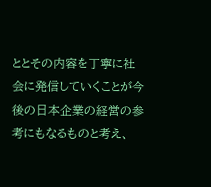ととその内容を丁寧に社会に発信していくことが今後の日本企業の経営の参考にもなるものと考え、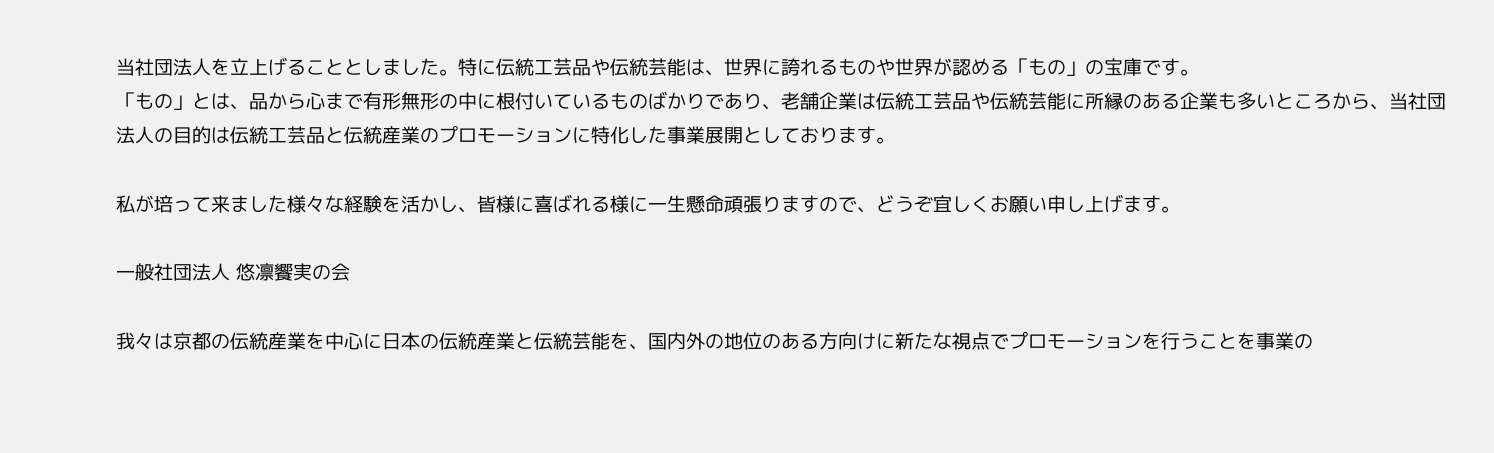当社団法人を立上げることとしました。特に伝統工芸品や伝統芸能は、世界に誇れるものや世界が認める「もの」の宝庫です。
「もの」とは、品から心まで有形無形の中に根付いているものばかりであり、老舗企業は伝統工芸品や伝統芸能に所縁のある企業も多いところから、当社団法人の目的は伝統工芸品と伝統産業のプロモーションに特化した事業展開としております。

私が培って来ました様々な経験を活かし、皆様に喜ばれる様に一生懸命頑張りますので、どうぞ宜しくお願い申し上げます。

一般社団法人 悠凛饗実の会

我々は京都の伝統産業を中心に日本の伝統産業と伝統芸能を、国内外の地位のある方向けに新たな視点でプロモーションを行うことを事業の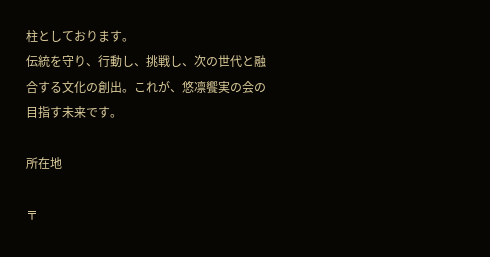柱としております。
伝統を守り、行動し、挑戦し、次の世代と融合する文化の創出。これが、悠凛饗実の会の目指す未来です。

所在地

〒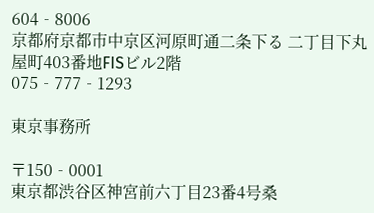604‐8006
京都府京都市中京区河原町通二条下る 二丁目下丸屋町403番地FISビル2階
075‐777‐1293

東京事務所

〒150‐0001
東京都渋谷区神宮前六丁目23番4号桑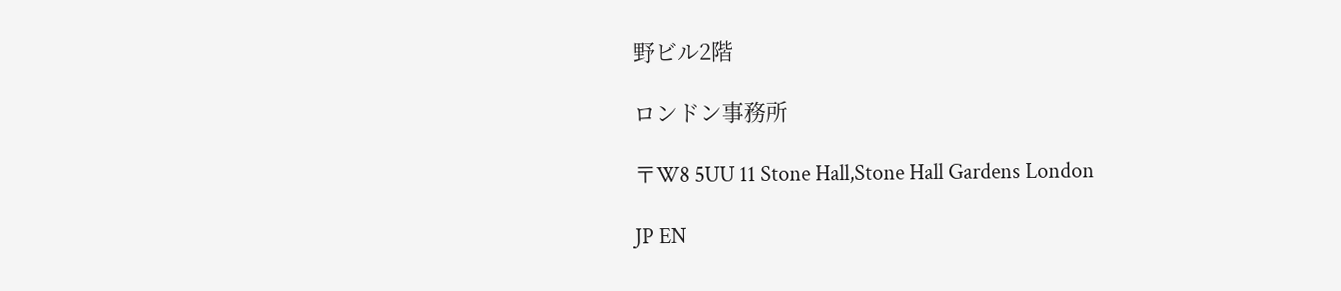野ビル2階

ロンドン事務所

〒W8 5UU 11 Stone Hall,Stone Hall Gardens London

JP EN